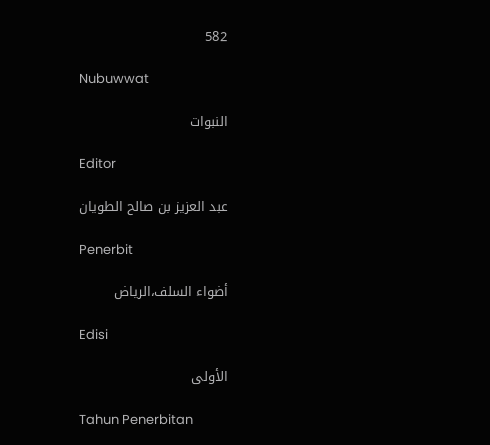582

Nubuwwat

النبوات

Editor

عبد العزيز بن صالح الطويان

Penerbit

أضواء السلف،الرياض

Edisi

الأولى

Tahun Penerbitan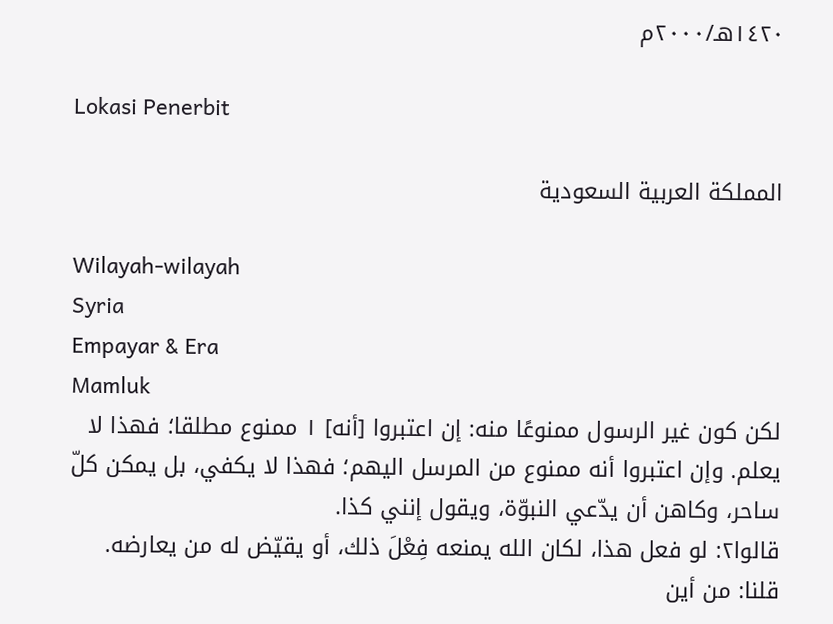١٤٢٠هـ/٢٠٠٠م

Lokasi Penerbit

المملكة العربية السعودية

Wilayah-wilayah
Syria
Empayar & Era
Mamluk
لكن كون غير الرسول ممنوعًا منه: إن اعتبروا [أنه] ١ ممنوع مطلقا؛ فهذا لا يعلم. وإن اعتبروا أنه ممنوع من المرسل اليهم؛ فهذا لا يكفي، بل يمكن كلّ ساحر، وكاهن أن يدّعي النبوّة، ويقول إنني كذا.
قالوا٢: لو فعل هذا، لكان الله يمنعه فِعْلَ ذلك، أو يقيّض له من يعارضه.
قلنا: من أين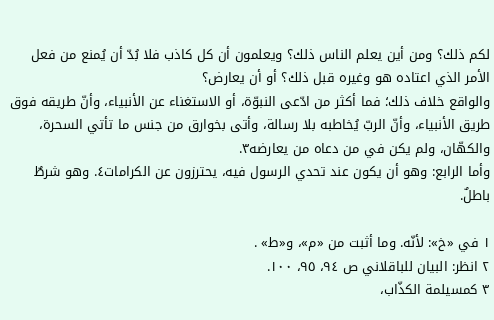لكم ذلك؟ ومن أين يعلم الناس ذلك؟ ويعلمون أن كل كاذب فلا بُدّ أن يُمنع من فعل الأمر الذي اعتاده هو وغيره قبل ذلك؟ أو أن يعارض؟
والواقع خلاف ذلك؛ فما أكثر من ادّعى النبوّة، أو الاستغناء عن الأنبياء، وأنّ طريقه فوق طريق الأنبياء، وأنّ الربّ يُخاطبه بلا رسالة، وأتى بخوارق من جنس ما تأتي السحرة، والكهّان، ولم يكن في من دعاه من يعارضه٣.
وأما الرابع: وهو أن يكون عند تحدي الرسول فيه، يحترزون عن الكرامات٤. وهو شرطٌ باطلٌ.

١ في «خ»: لأنّه. وما أثبت من «م»، و«ط» .
٢ انظر: البيان للباقلاني ص ٩٤، ٩٥، ١٠٠.
٣ كمسيلمة الكذّاب،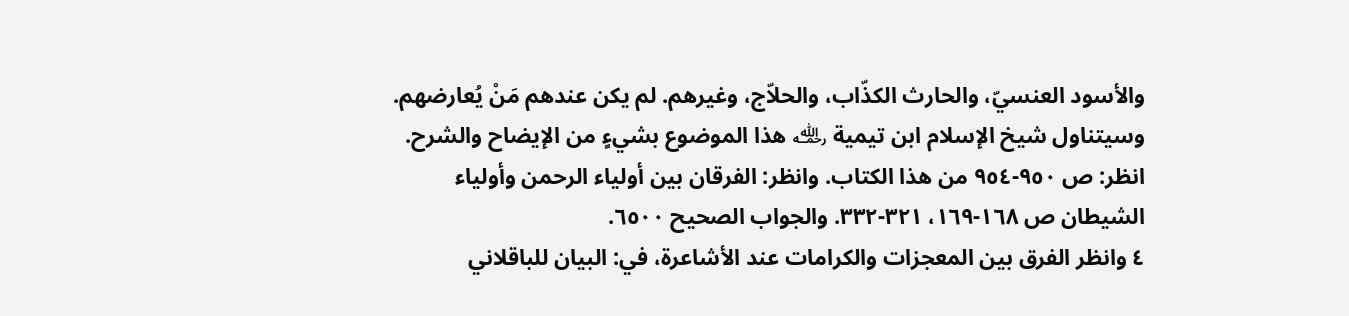والأسود العنسيّ، والحارث الكذّاب، والحلاّج، وغيرهم. لم يكن عندهم مَنْ يُعارضهم.
وسيتناول شيخ الإسلام ابن تيمية ﵀ هذا الموضوع بشيءٍ من الإيضاح والشرح.
انظر: ص ٩٥٠-٩٥٤ من هذا الكتاب. وانظر: الفرقان بين أولياء الرحمن وأولياء الشيطان ص ١٦٨-١٦٩، ٣٢١-٣٣٢. والجواب الصحيح ٦٥٠٠.
٤ وانظر الفرق بين المعجزات والكرامات عند الأشاعرة، في: البيان للباقلاني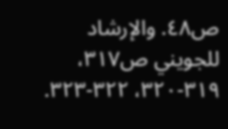ص٤٨. والإرشاد للجويني ص٣١٧، ٣١٩-٣٢٠، ٣٢٢-٣٢٣.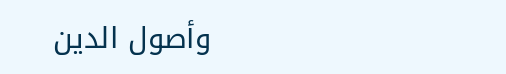وأصول الدين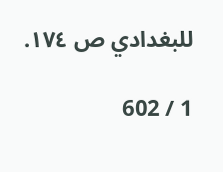للبغدادي ص ١٧٤.

1 / 602